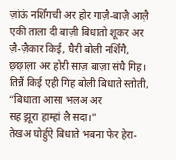ज़ांऊं नर्शिंगची अर होर गाज़ै-बाज़ै आल़ै एकी ताला दी बाज़ी बिधातो शूकर अर ज़ै-ज़ैकार किई, घैरी बोली नर्शिंगै, छ़छ़ाल़ा अर होरी साज़ बाज़ा संघै गिह। तिन्नैं किई एही गिह बोली बिधाते स्तोती,
“बिधाता आसा भलअ अर
सह झ़ूरा हाम्हां लै सदा।”
तेखअ घोर्हुऐ बिधाते भबना फेर हेरा-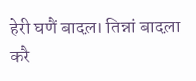हेरी घणैं बादल़। तिन्नां बादल़ा करै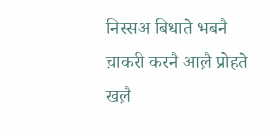निस्सअ बिधाते भबनै च़ाकरी करनै आल़ै प्रोहते खल़ै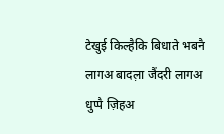टेखुई किल्हैकि बिधाते भबनै लागअ बादल़ा जैंदरी लागअ धुप्पै ज़िहअ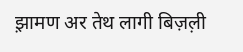झ़ामण अर तेथ लागी बिज़ल़ी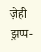ज़ेही झ़प्प-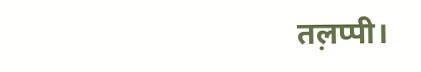तल़प्पी।